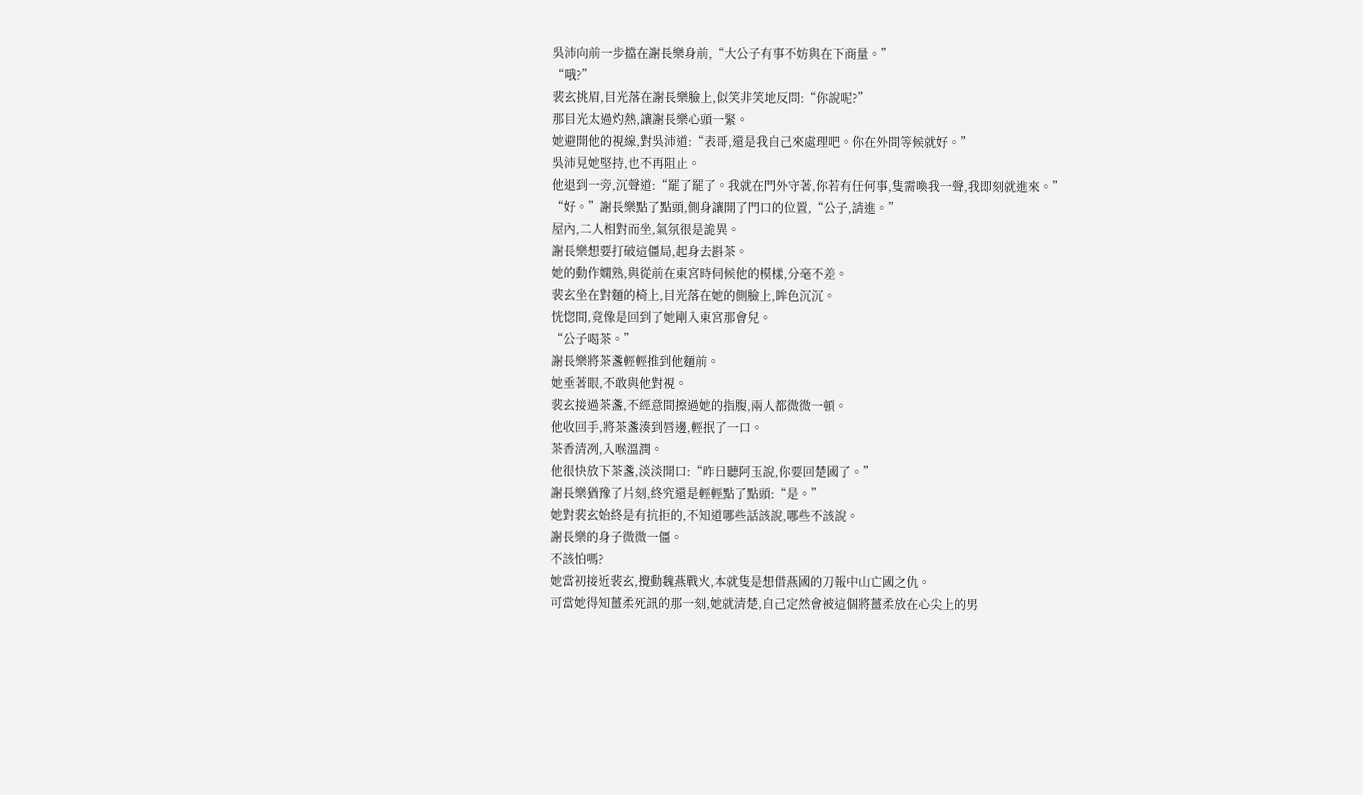吳沛向前一步擋在謝長樂身前,“大公子有事不妨與在下商量。”
“哦?”
裴玄挑眉,目光落在謝長樂臉上,似笑非笑地反問:“你說呢?”
那目光太過灼熱,讓謝長樂心頭一緊。
她避開他的視線,對吳沛道:“表哥,還是我自己來處理吧。你在外間等候就好。”
吳沛見她堅持,也不再阻止。
他退到一旁,沉聲道:“罷了罷了。我就在門外守著,你若有任何事,隻需喚我一聲,我即刻就進來。”
“好。”謝長樂點了點頭,側身讓開了門口的位置,“公子,請進。”
屋內,二人相對而坐,氣氛很是詭異。
謝長樂想要打破這僵局,起身去斟茶。
她的動作嫻熟,與從前在東宮時伺候他的模樣,分毫不差。
裴玄坐在對麵的椅上,目光落在她的側臉上,眸色沉沉。
恍惚間,竟像是回到了她剛入東宮那會兒。
“公子喝茶。”
謝長樂將茶盞輕輕推到他麵前。
她垂著眼,不敢與他對視。
裴玄接過茶盞,不經意間擦過她的指腹,兩人都微微一頓。
他收回手,將茶盞湊到唇邊,輕抿了一口。
茶香清冽,入喉溫潤。
他很快放下茶盞,淡淡開口:“昨日聽阿玉說,你要回楚國了。”
謝長樂猶豫了片刻,終究還是輕輕點了點頭:“是。”
她對裴玄始終是有抗拒的,不知道哪些話該說,哪些不該說。
謝長樂的身子微微一僵。
不該怕嗎?
她當初接近裴玄,攪動魏燕戰火,本就隻是想借燕國的刀報中山亡國之仇。
可當她得知薑柔死訊的那一刻,她就清楚,自己定然會被這個將薑柔放在心尖上的男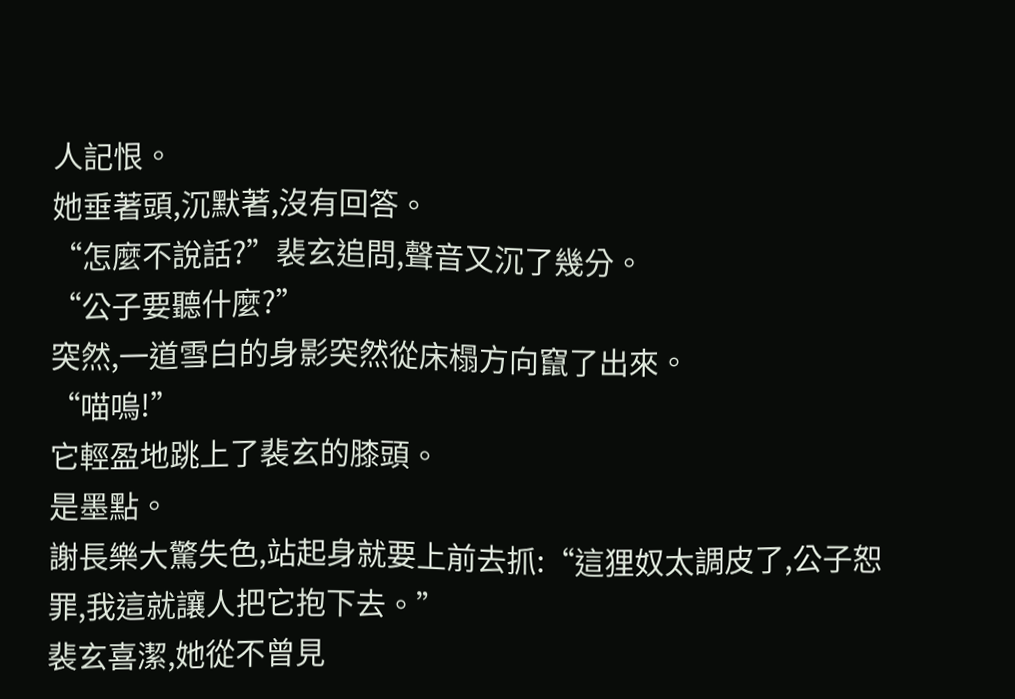人記恨。
她垂著頭,沉默著,沒有回答。
“怎麼不說話?”裴玄追問,聲音又沉了幾分。
“公子要聽什麼?”
突然,一道雪白的身影突然從床榻方向竄了出來。
“喵嗚!”
它輕盈地跳上了裴玄的膝頭。
是墨點。
謝長樂大驚失色,站起身就要上前去抓:“這狸奴太調皮了,公子恕罪,我這就讓人把它抱下去。”
裴玄喜潔,她從不曾見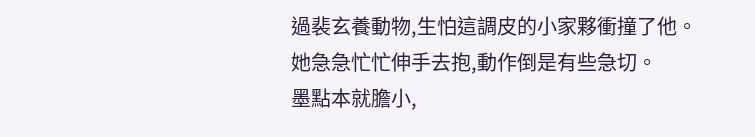過裴玄養動物,生怕這調皮的小家夥衝撞了他。
她急急忙忙伸手去抱,動作倒是有些急切。
墨點本就膽小,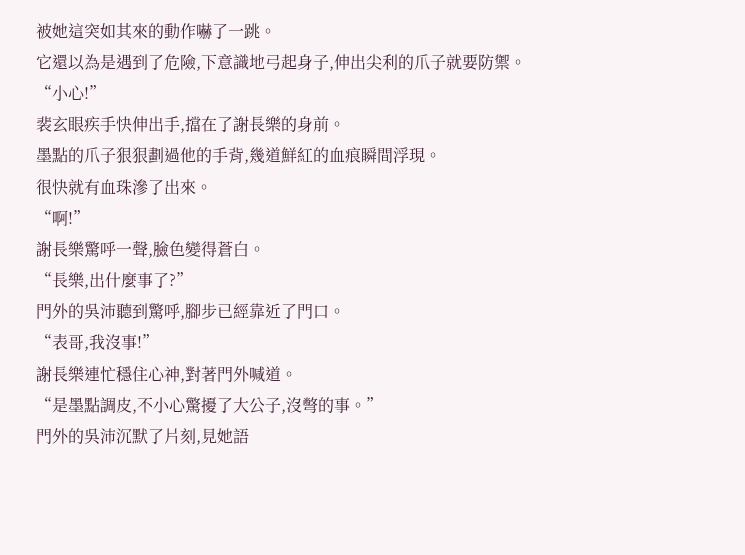被她這突如其來的動作嚇了一跳。
它還以為是遇到了危險,下意識地弓起身子,伸出尖利的爪子就要防禦。
“小心!”
裴玄眼疾手快伸出手,擋在了謝長樂的身前。
墨點的爪子狠狠劃過他的手背,幾道鮮紅的血痕瞬間浮現。
很快就有血珠滲了出來。
“啊!”
謝長樂驚呼一聲,臉色變得蒼白。
“長樂,出什麼事了?”
門外的吳沛聽到驚呼,腳步已經靠近了門口。
“表哥,我沒事!”
謝長樂連忙穩住心神,對著門外喊道。
“是墨點調皮,不小心驚擾了大公子,沒彆的事。”
門外的吳沛沉默了片刻,見她語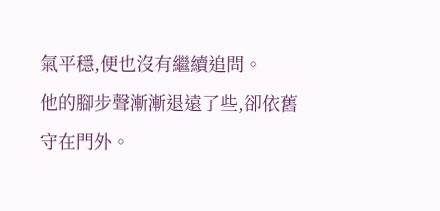氣平穩,便也沒有繼續追問。
他的腳步聲漸漸退遠了些,卻依舊守在門外。